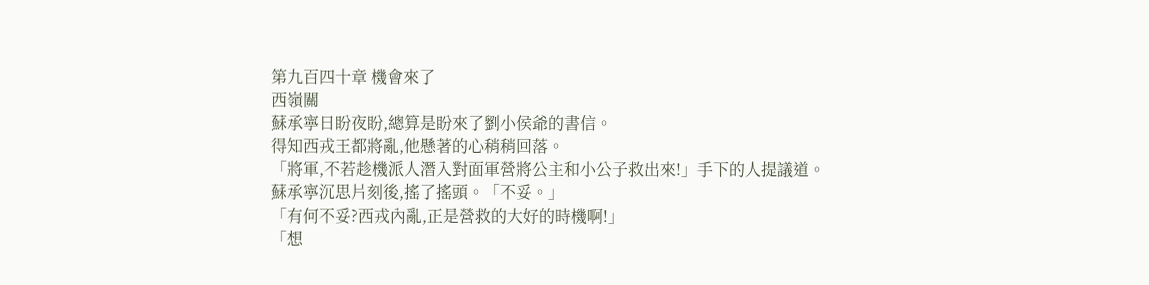第九百四十章 機會來了
西嶺關
蘇承寧日盼夜盼,總算是盼來了劉小侯爺的書信。
得知西戎王都將亂,他懸著的心稍稍回落。
「將軍,不若趁機派人潛入對面軍營將公主和小公子救出來!」手下的人提議道。
蘇承寧沉思片刻後,搖了搖頭。「不妥。」
「有何不妥?西戎內亂,正是營救的大好的時機啊!」
「想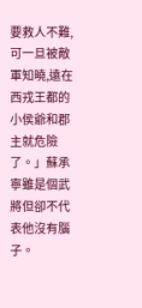要救人不難,可一旦被敵軍知曉,遠在西戎王都的小侯爺和郡主就危險了。」蘇承寧雖是個武將但卻不代表他沒有腦子。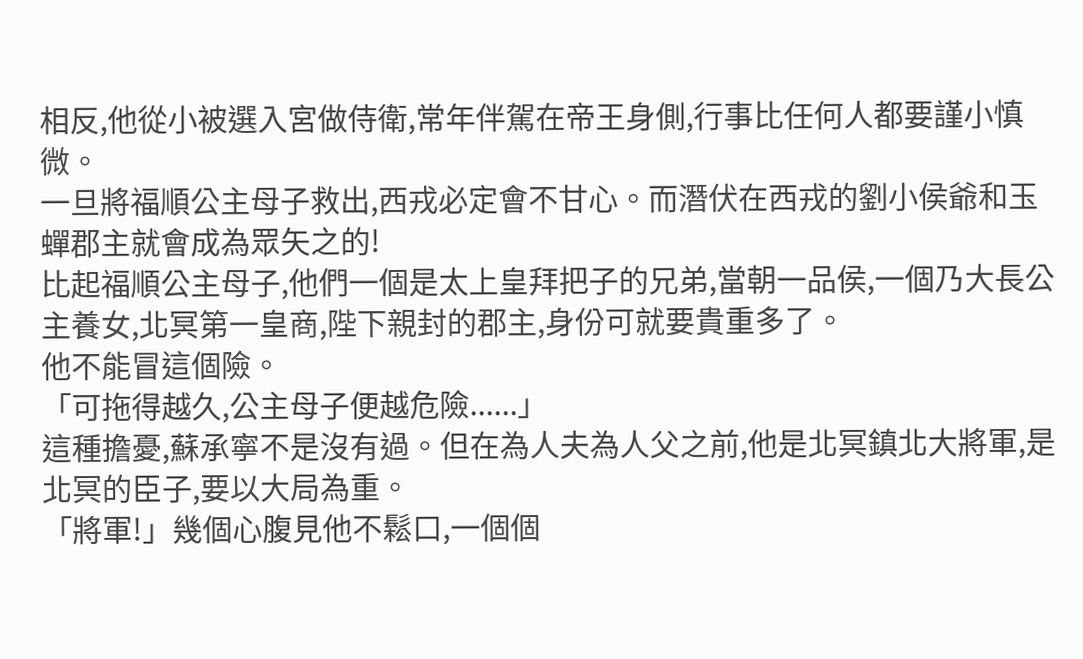相反,他從小被選入宮做侍衛,常年伴駕在帝王身側,行事比任何人都要謹小慎微。
一旦將福順公主母子救出,西戎必定會不甘心。而潛伏在西戎的劉小侯爺和玉蟬郡主就會成為眾矢之的!
比起福順公主母子,他們一個是太上皇拜把子的兄弟,當朝一品侯,一個乃大長公主養女,北冥第一皇商,陛下親封的郡主,身份可就要貴重多了。
他不能冒這個險。
「可拖得越久,公主母子便越危險......」
這種擔憂,蘇承寧不是沒有過。但在為人夫為人父之前,他是北冥鎮北大將軍,是北冥的臣子,要以大局為重。
「將軍!」幾個心腹見他不鬆口,一個個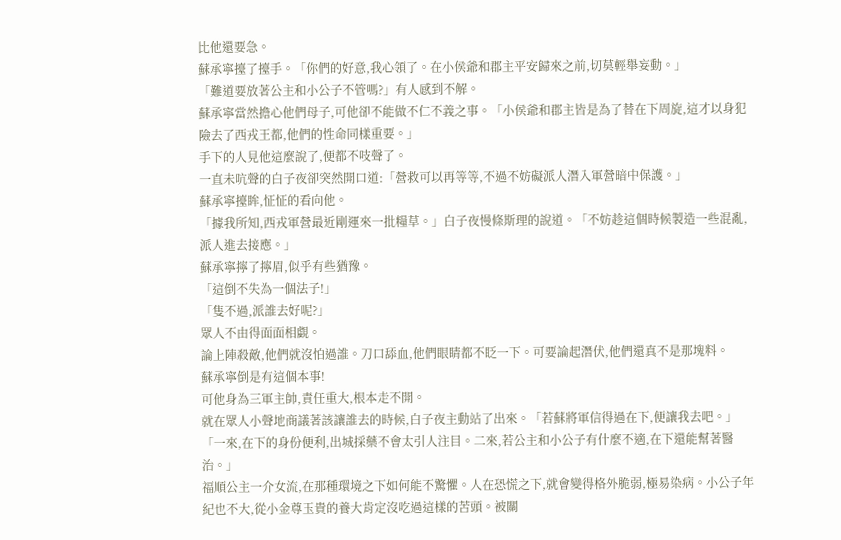比他還要急。
蘇承寧擡了擡手。「你們的好意,我心領了。在小侯爺和郡主平安歸來之前,切莫輕舉妄動。」
「難道要放著公主和小公子不管嗎?」有人感到不解。
蘇承寧當然擔心他們母子,可他卻不能做不仁不義之事。「小侯爺和郡主皆是為了替在下周旋,這才以身犯險去了西戎王都,他們的性命同樣重要。」
手下的人見他這麼說了,便都不吱聲了。
一直未吭聲的白子夜卻突然開口道:「營救可以再等等,不過不妨礙派人潛入軍營暗中保護。」
蘇承寧擡眸,怔怔的看向他。
「據我所知,西戎軍營最近剛運來一批糧草。」白子夜慢條斯理的說道。「不妨趁這個時候製造一些混亂,派人進去接應。」
蘇承寧擰了擰眉,似乎有些猶豫。
「這倒不失為一個法子!」
「隻不過,派誰去好呢?」
眾人不由得面面相覷。
論上陣殺敵,他們就沒怕過誰。刀口舔血,他們眼睛都不眨一下。可要論起潛伏,他們還真不是那塊料。
蘇承寧倒是有這個本事!
可他身為三軍主帥,責任重大,根本走不開。
就在眾人小聲地商議著該讓誰去的時候,白子夜主動站了出來。「若蘇將軍信得過在下,便讓我去吧。」
「一來,在下的身份便利,出城採藥不會太引人注目。二來,若公主和小公子有什麼不適,在下還能幫著醫治。」
福順公主一介女流,在那種環境之下如何能不驚懼。人在恐慌之下,就會變得格外脆弱,極易染病。小公子年紀也不大,從小金尊玉貴的養大肯定沒吃過這樣的苦頭。被關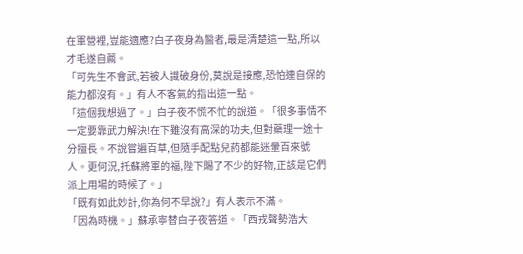在軍營裡,豈能適應?白子夜身為醫者,最是清楚這一點,所以才毛遂自薦。
「可先生不會武,若被人識破身份,莫說是接應,恐怕連自保的能力都沒有。」有人不客氣的指出這一點。
「這個我想過了。」白子夜不慌不忙的說道。「很多事情不一定要靠武力解決!在下雖沒有高深的功夫,但對藥理一途十分擅長。不說嘗遍百草,但隨手配點兒葯都能迷暈百來號人。更何況,托蘇將軍的福,陛下賜了不少的好物,正該是它們派上用場的時候了。」
「既有如此妙計,你為何不早說?」有人表示不滿。
「因為時機。」蘇承寧替白子夜答道。「西戎聲勢浩大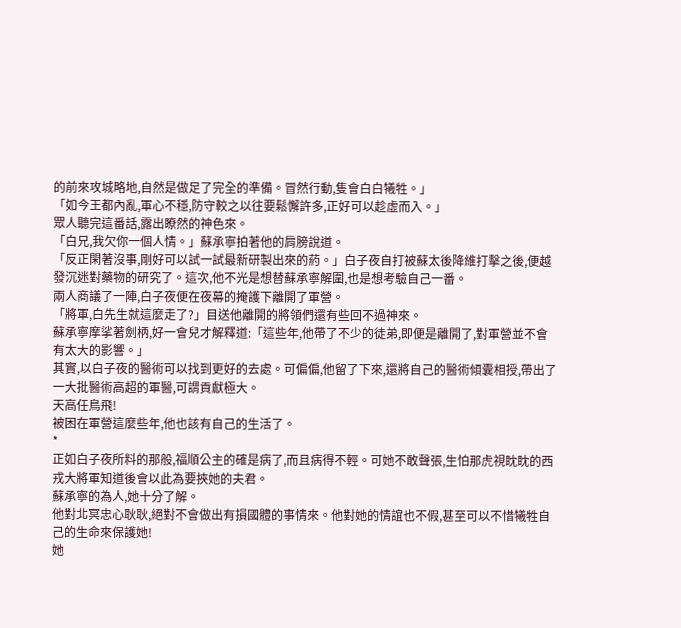的前來攻城略地,自然是做足了完全的準備。冒然行動,隻會白白犧牲。」
「如今王都內亂,軍心不穩,防守較之以往要鬆懈許多,正好可以趁虛而入。」
眾人聽完這番話,露出瞭然的神色來。
「白兄,我欠你一個人情。」蘇承寧拍著他的肩膀說道。
「反正閑著沒事,剛好可以試一試最新研製出來的葯。」白子夜自打被蘇太後降維打擊之後,便越發沉迷對藥物的研究了。這次,他不光是想替蘇承寧解圍,也是想考驗自己一番。
兩人商議了一陣,白子夜便在夜幕的掩護下離開了軍營。
「將軍,白先生就這麼走了?」目送他離開的將領們還有些回不過神來。
蘇承寧摩挲著劍柄,好一會兒才解釋道:「這些年,他帶了不少的徒弟,即便是離開了,對軍營並不會有太大的影響。」
其實,以白子夜的醫術可以找到更好的去處。可偏偏,他留了下來,還將自己的醫術傾囊相授,帶出了一大批醫術高超的軍醫,可謂貢獻極大。
天高任鳥飛!
被困在軍營這麼些年,他也該有自己的生活了。
*
正如白子夜所料的那般,福順公主的確是病了,而且病得不輕。可她不敢聲張,生怕那虎視眈眈的西戎大將軍知道後會以此為要挾她的夫君。
蘇承寧的為人,她十分了解。
他對北冥忠心耿耿,絕對不會做出有損國體的事情來。他對她的情誼也不假,甚至可以不惜犧牲自己的生命來保護她!
她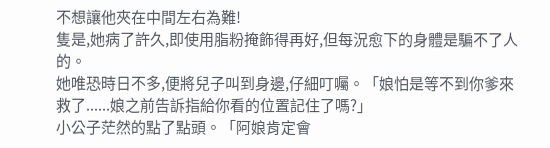不想讓他夾在中間左右為難!
隻是,她病了許久,即使用脂粉掩飾得再好,但每況愈下的身體是騙不了人的。
她唯恐時日不多,便將兒子叫到身邊,仔細叮囑。「娘怕是等不到你爹來救了......娘之前告訴指給你看的位置記住了嗎?」
小公子茫然的點了點頭。「阿娘肯定會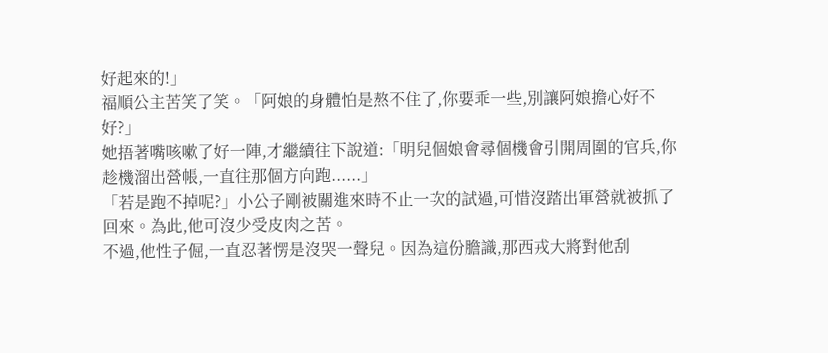好起來的!」
福順公主苦笑了笑。「阿娘的身體怕是熬不住了,你要乖一些,別讓阿娘擔心好不好?」
她捂著嘴咳嗽了好一陣,才繼續往下說道:「明兒個娘會尋個機會引開周圍的官兵,你趁機溜出營帳,一直往那個方向跑......」
「若是跑不掉呢?」小公子剛被關進來時不止一次的試過,可惜沒踏出軍營就被抓了回來。為此,他可沒少受皮肉之苦。
不過,他性子倔,一直忍著愣是沒哭一聲兒。因為這份膽識,那西戎大將對他刮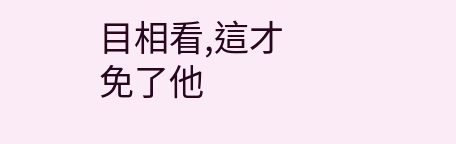目相看,這才免了他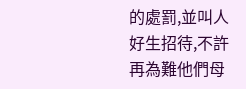的處罰,並叫人好生招待,不許再為難他們母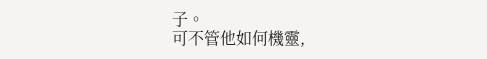子。
可不管他如何機靈,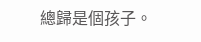總歸是個孩子。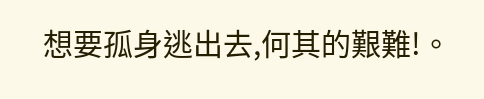想要孤身逃出去,何其的艱難!。